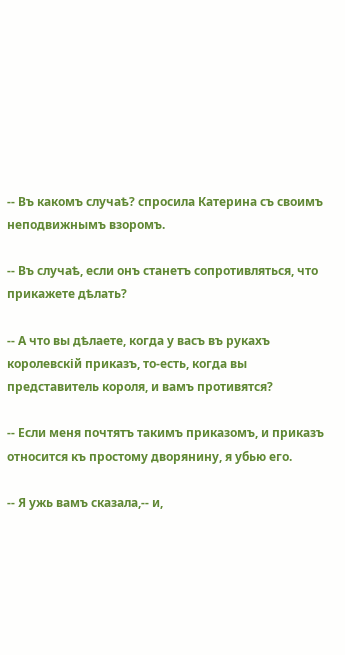-- Въ какомъ случаѣ? спросила Катерина съ своимъ неподвижнымъ взоромъ.

-- Въ случаѣ, если онъ станетъ сопротивляться, что прикажете дѣлать?

-- А что вы дѣлаете, когда у васъ въ рукахъ королевскій приказъ, то-есть, когда вы представитель короля, и вамъ противятся?

-- Если меня почтятъ такимъ приказомъ, и приказъ относится къ простому дворянину, я убью его.

-- Я ужь вамъ сказала,-- и,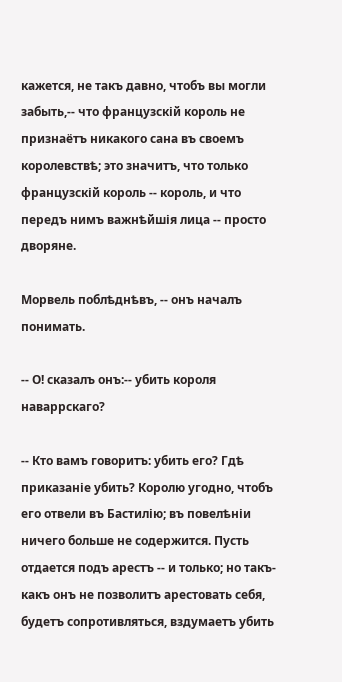кажется, не такъ давно, чтобъ вы могли забыть,-- что французскій король не признаётъ никакого сана въ своемъ королевствѣ; это значитъ, что только французскій король -- король, и что передъ нимъ важнѣйшія лица -- просто дворяне.

Морвель поблѣднѣвъ, -- онъ началъ понимать.

-- О! сказалъ онъ:-- убить короля наваррскаго?

-- Кто вамъ говоритъ: убить его? Гдѣ приказаніе убить? Королю угодно, чтобъ его отвели въ Бастилію; въ повелѣніи ничего больше не содержится. Пусть отдается подъ арестъ -- и только; но такъ-какъ онъ не позволитъ арестовать себя, будетъ сопротивляться, вздумаетъ убить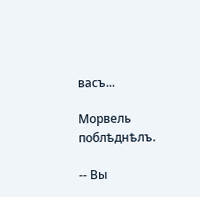васъ...

Морвель поблѣднѣлъ.

-- Вы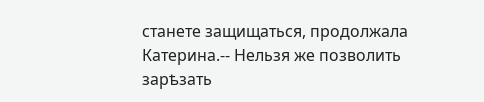станете защищаться, продолжала Катерина.-- Нельзя же позволить зарѣзать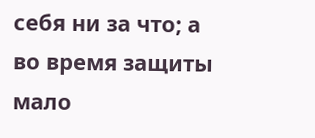себя ни за что; а во время защиты мало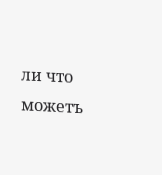ли что можетъ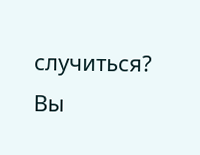случиться? Вы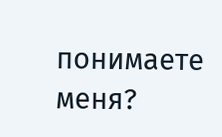понимаете меня?